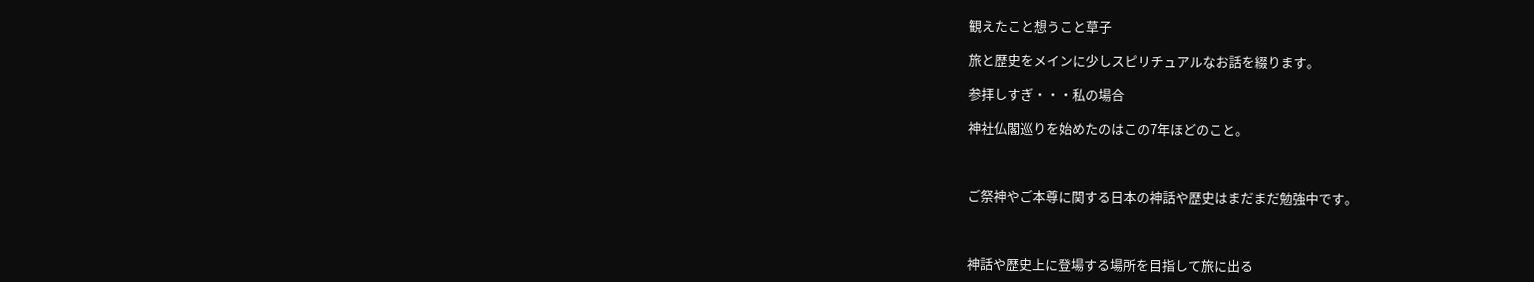観えたこと想うこと草子

旅と歴史をメインに少しスピリチュアルなお話を綴ります。

参拝しすぎ・・・私の場合

神社仏閣巡りを始めたのはこの7年ほどのこと。



ご祭神やご本尊に関する日本の神話や歴史はまだまだ勉強中です。



神話や歴史上に登場する場所を目指して旅に出る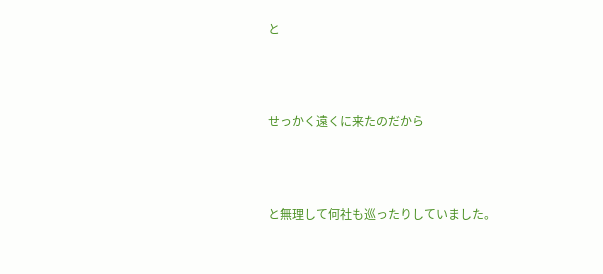と



せっかく遠くに来たのだから



と無理して何社も巡ったりしていました。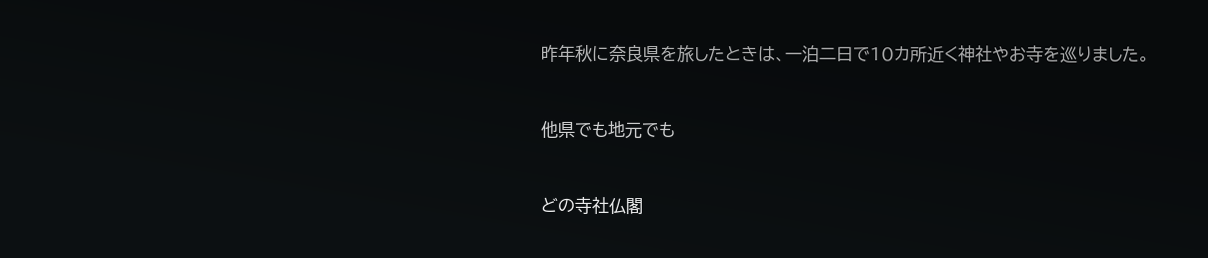昨年秋に奈良県を旅したときは、一泊二日で10カ所近く神社やお寺を巡りました。



他県でも地元でも



どの寺社仏閣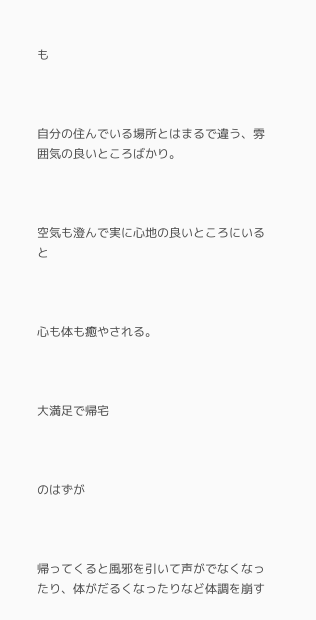も



自分の住んでいる場所とはまるで違う、雰囲気の良いところばかり。



空気も澄んで実に心地の良いところにいると



心も体も癒やされる。



大満足で帰宅



のはずが



帰ってくると風邪を引いて声がでなくなったり、体がだるくなったりなど体調を崩す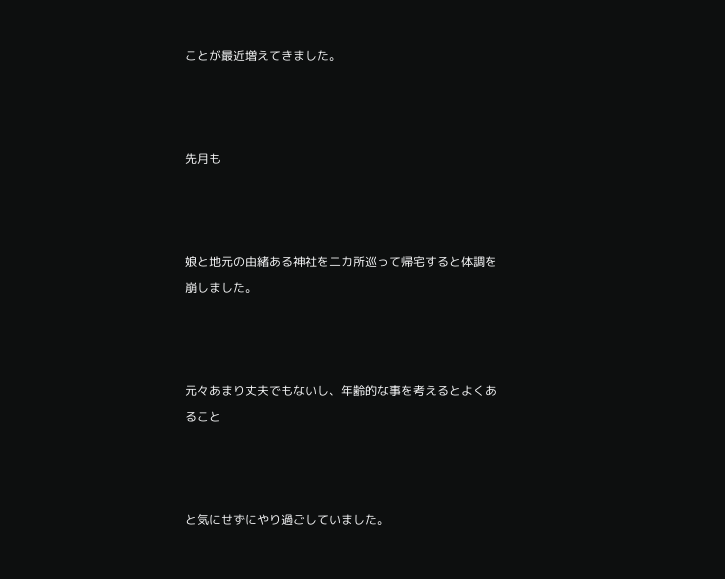ことが最近増えてきました。



先月も



娘と地元の由緒ある神社を二カ所巡って帰宅すると体調を崩しました。



元々あまり丈夫でもないし、年齢的な事を考えるとよくあること



と気にせずにやり過ごしていました。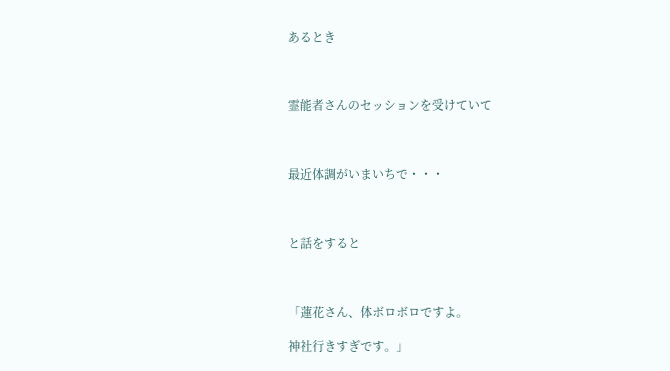あるとき



霊能者さんのセッションを受けていて



最近体調がいまいちで・・・



と話をすると



「蓮花さん、体ボロボロですよ。

神社行きすぎです。」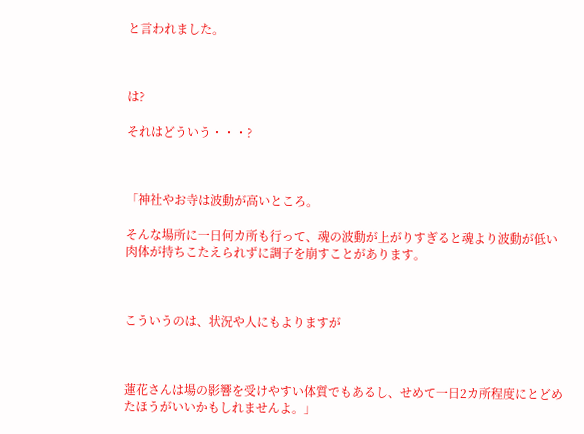と言われました。



は?

それはどういう・・・?



「神社やお寺は波動が高いところ。

そんな場所に一日何カ所も行って、魂の波動が上がりすぎると魂より波動が低い肉体が持ちこたえられずに調子を崩すことがあります。



こういうのは、状況や人にもよりますが



蓮花さんは場の影響を受けやすい体質でもあるし、せめて一日2カ所程度にとどめたほうがいいかもしれませんよ。」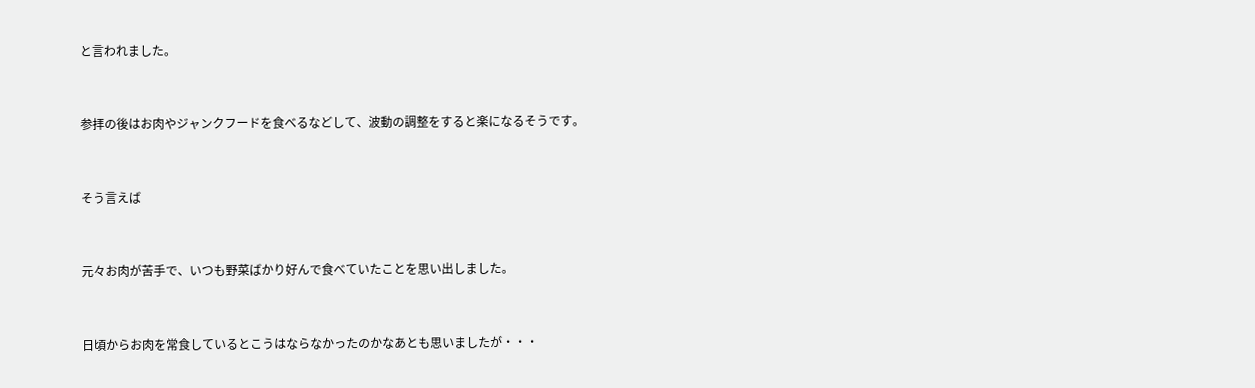と言われました。



参拝の後はお肉やジャンクフードを食べるなどして、波動の調整をすると楽になるそうです。



そう言えば



元々お肉が苦手で、いつも野菜ばかり好んで食べていたことを思い出しました。



日頃からお肉を常食しているとこうはならなかったのかなあとも思いましたが・・・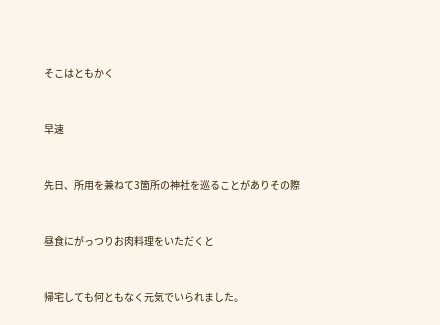そこはともかく



早速



先日、所用を兼ねて3箇所の神社を巡ることがありその際



昼食にがっつりお肉料理をいただくと



帰宅しても何ともなく元気でいられました。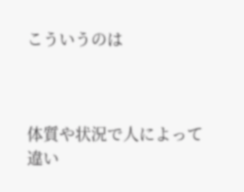こういうのは



体質や状況で人によって違い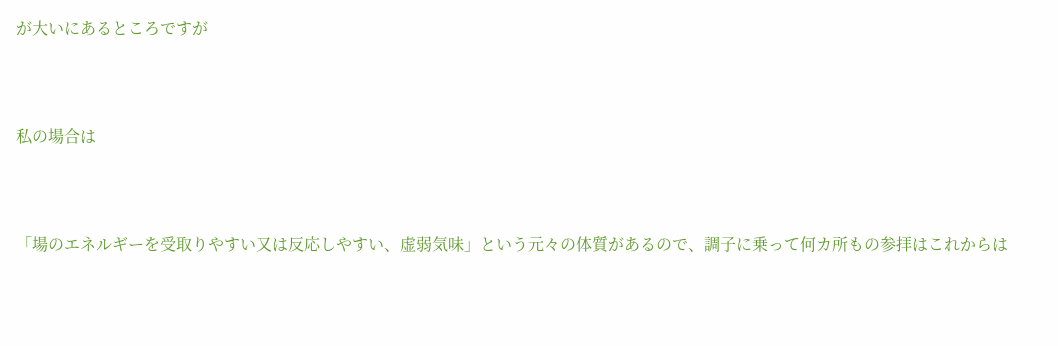が大いにあるところですが



私の場合は



「場のエネルギーを受取りやすい又は反応しやすい、虚弱気味」という元々の体質があるので、調子に乗って何カ所もの参拝はこれからは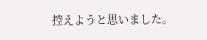控えようと思いました。